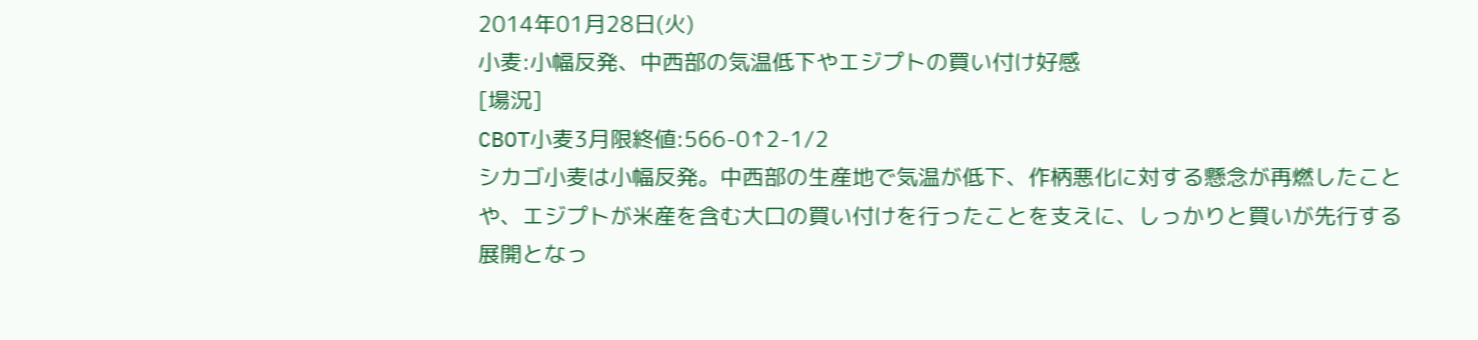2014年01月28日(火)
小麦:小幅反発、中西部の気温低下やエジプトの買い付け好感
[場況]
CBOT小麦3月限終値:566-0↑2-1/2
シカゴ小麦は小幅反発。中西部の生産地で気温が低下、作柄悪化に対する懸念が再燃したことや、エジプトが米産を含む大口の買い付けを行ったことを支えに、しっかりと買いが先行する展開となっ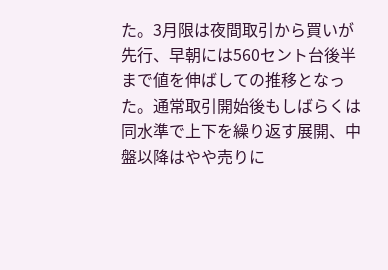た。3月限は夜間取引から買いが先行、早朝には560セント台後半まで値を伸ばしての推移となった。通常取引開始後もしばらくは同水準で上下を繰り返す展開、中盤以降はやや売りに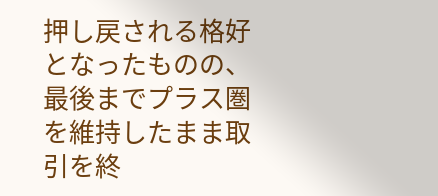押し戻される格好となったものの、最後までプラス圏を維持したまま取引を終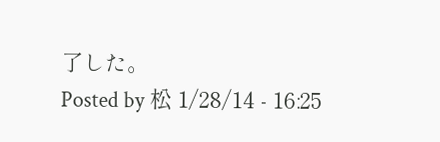了した。
Posted by 松 1/28/14 - 16:25